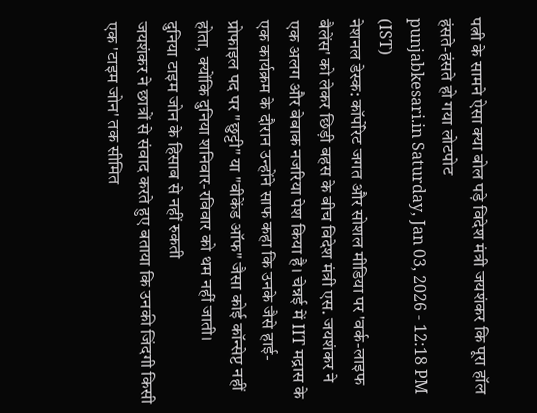पत्नी के सामने ऐसा क्या बोल पड़े विदेश मंत्री जयशंकर कि पूरा हॉल हंसते-हंसते हो गया लोटपोट
punjabkesari.in Saturday, Jan 03, 2026 - 12:18 PM (IST)
नेशनल डेस्क: कॉर्पोरेट जगत और सोशल मीडिया पर 'वर्क-लाइफ बैलेंस' को लेकर छिड़ी बहस के बीच विदेश मंत्री एस. जयशंकर ने एक अलग और बेबाक नजरिया पेश किया है। चेन्नई में IIT मद्रास के एक कार्यक्रम के दौरान उन्होंने साफ कहा कि उनके जैसे हाई-प्रोफाइल पद पर "छुट्टी" या "वीकेंड ऑफ" जैसा कोई कॉन्सेप्ट नहीं होता, क्योंकि दुनिया शनिवार-रविवार को थम नहीं जाती।
दुनिया टाइम जोन के हिसाब से नहीं रुकती
जयशंकर ने छात्रों से संवाद करते हुए बताया कि उनकी जिंदगी किसी एक 'टाइम जोन' तक सीमित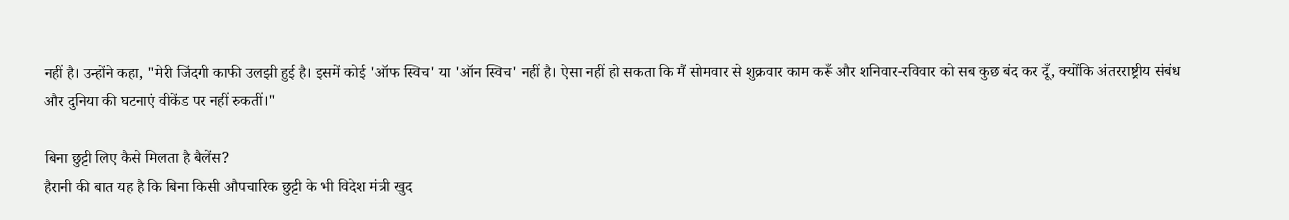नहीं है। उन्होंने कहा, "मेरी जिंदगी काफी उलझी हुई है। इसमें कोई 'ऑफ स्विच' या 'ऑन स्विच' नहीं है। ऐसा नहीं हो सकता कि मैं सोमवार से शुक्रवार काम करूँ और शनिवार-रविवार को सब कुछ बंद कर दूँ, क्योंकि अंतरराष्ट्रीय संबंध और दुनिया की घटनाएं वीकेंड पर नहीं रुकतीं।"

बिना छुट्टी लिए कैसे मिलता है बैलेंस?
हैरानी की बात यह है कि बिना किसी औपचारिक छुट्टी के भी विदेश मंत्री खुद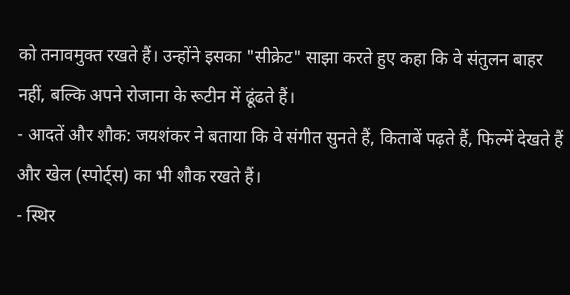को तनावमुक्त रखते हैं। उन्होंने इसका "सीक्रेट" साझा करते हुए कहा कि वे संतुलन बाहर नहीं, बल्कि अपने रोजाना के रूटीन में ढूंढते हैं।
- आदतें और शौक: जयशंकर ने बताया कि वे संगीत सुनते हैं, किताबें पढ़ते हैं, फिल्में देखते हैं और खेल (स्पोर्ट्स) का भी शौक रखते हैं।
- स्थिर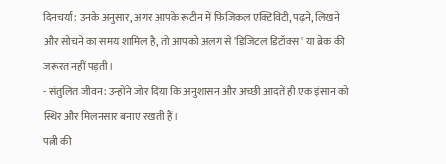दिनचर्या: उनके अनुसार, अगर आपके रूटीन में फिजिकल एक्टिविटी, पढ़ने, लिखने और सोचने का समय शामिल है, तो आपको अलग से 'डिजिटल डिटॉक्स' या ब्रेक की जरूरत नहीं पड़ती।
- संतुलित जीवन: उन्होंने जोर दिया कि अनुशासन और अच्छी आदतें ही एक इंसान को स्थिर और मिलनसार बनाए रखती हैं।
पत्नी की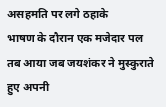असहमति पर लगे ठहाके
भाषण के दौरान एक मजेदार पल तब आया जब जयशंकर ने मुस्कुराते हुए अपनी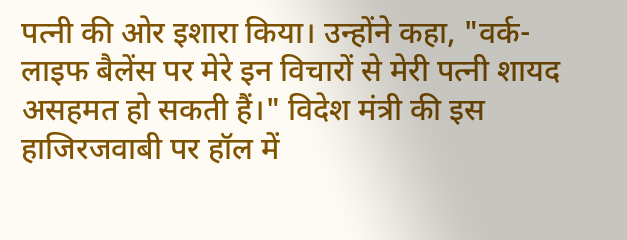पत्नी की ओर इशारा किया। उन्होंने कहा, "वर्क-लाइफ बैलेंस पर मेरे इन विचारों से मेरी पत्नी शायद असहमत हो सकती हैं।" विदेश मंत्री की इस हाजिरजवाबी पर हॉल में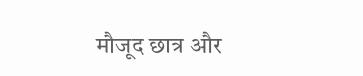मौजूद छात्र और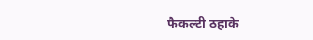फैकल्टी ठहाके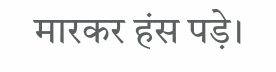मारकर हंस पड़े।